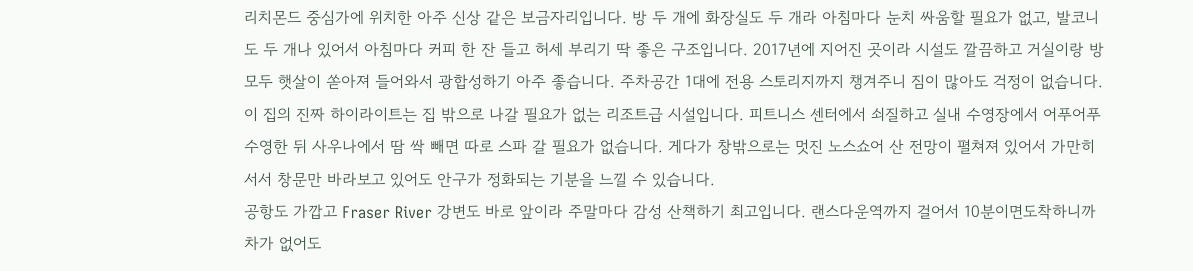리치몬드 중심가에 위치한 아주 신상 같은 보금자리입니다. 방 두 개에 화장실도 두 개라 아침마다 눈치 싸움할 필요가 없고, 발코니도 두 개나 있어서 아침마다 커피 한 잔 들고 허세 부리기 딱 좋은 구조입니다. 2017년에 지어진 곳이라 시설도 깔끔하고 거실이랑 방 모두 햇살이 쏟아져 들어와서 광합성하기 아주 좋습니다. 주차공간 1대에 전용 스토리지까지 챙겨주니 짐이 많아도 걱정이 없습니다.
이 집의 진짜 하이라이트는 집 밖으로 나갈 필요가 없는 리조트급 시설입니다. 피트니스 센터에서 쇠질하고 실내 수영장에서 어푸어푸 수영한 뒤 사우나에서 땀 싹 빼면 따로 스파 갈 필요가 없습니다. 게다가 창밖으로는 멋진 노스쇼어 산 전망이 펼쳐져 있어서 가만히 서서 창문만 바라보고 있어도 안구가 정화되는 기분을 느낄 수 있습니다.
공항도 가깝고 Fraser River 강변도 바로 앞이라 주말마다 감성 산책하기 최고입니다. 랜스다운역까지 걸어서 10분이면도착하니까 차가 없어도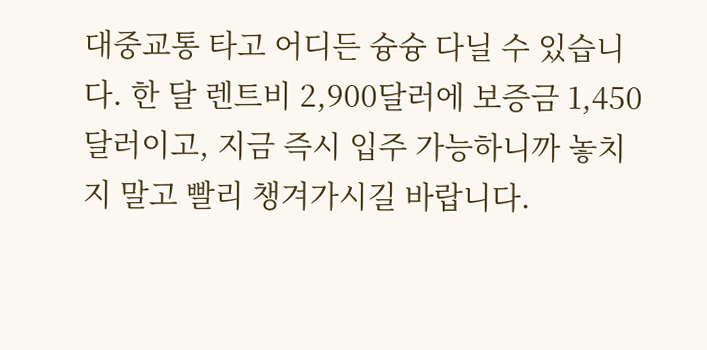대중교통 타고 어디든 슝슝 다닐 수 있습니다. 한 달 렌트비 2,900달러에 보증금 1,450달러이고, 지금 즉시 입주 가능하니까 놓치지 말고 빨리 챙겨가시길 바랍니다.